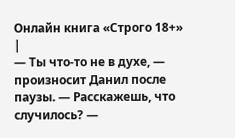Онлайн книга «Строго 18+»
|
— Ты что-то не в духе, — произносит Данил после паузы. — Расскажешь, что случилось? —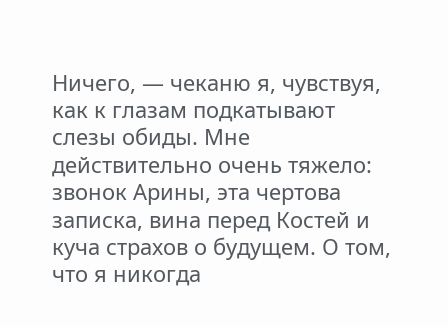Ничего, — чеканю я, чувствуя, как к глазам подкатывают слезы обиды. Мне действительно очень тяжело: звонок Арины, эта чертова записка, вина перед Костей и куча страхов о будущем. О том, что я никогда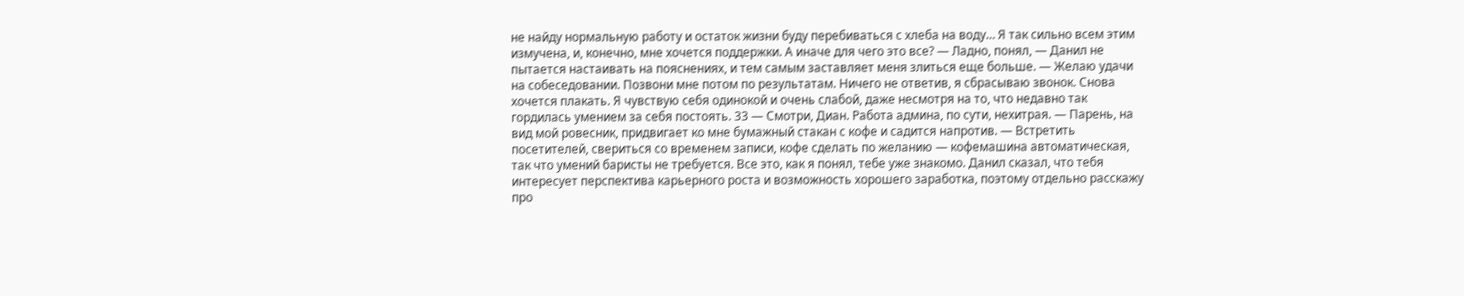не найду нормальную работу и остаток жизни буду перебиваться с хлеба на воду… Я так сильно всем этим измучена, и, конечно, мне хочется поддержки. А иначе для чего это все? — Ладно, понял, — Данил не пытается настаивать на пояснениях, и тем самым заставляет меня злиться еще больше. — Желаю удачи на собеседовании. Позвони мне потом по результатам. Ничего не ответив, я сбрасываю звонок. Снова хочется плакать. Я чувствую себя одинокой и очень слабой, даже несмотря на то, что недавно так гордилась умением за себя постоять. 33 — Смотри, Диан. Работа админа, по сути, нехитрая. — Парень, на вид мой ровесник, придвигает ко мне бумажный стакан с кофе и садится напротив. — Встретить посетителей, свериться со временем записи, кофе сделать по желанию — кофемашина автоматическая, так что умений баристы не требуется. Все это, как я понял, тебе уже знакомо. Данил сказал, что тебя интересует перспектива карьерного роста и возможность хорошего заработка, поэтому отдельно расскажу про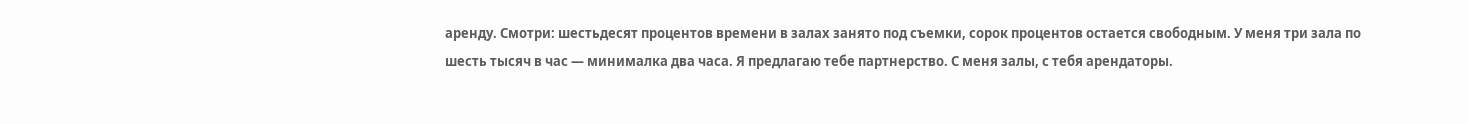аренду. Смотри: шестьдесят процентов времени в залах занято под съемки, сорок процентов остается свободным. У меня три зала по шесть тысяч в час — минималка два часа. Я предлагаю тебе партнерство. С меня залы, с тебя арендаторы.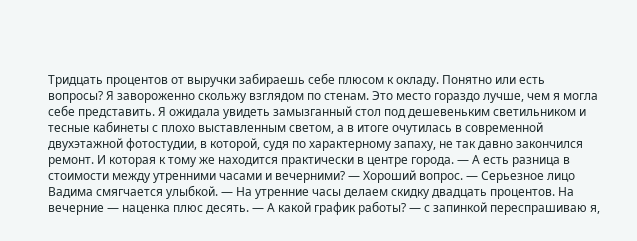Тридцать процентов от выручки забираешь себе плюсом к окладу. Понятно или есть вопросы? Я завороженно скольжу взглядом по стенам. Это место гораздо лучше, чем я могла себе представить. Я ожидала увидеть замызганный стол под дешевеньким светильником и тесные кабинеты с плохо выставленным светом, а в итоге очутилась в современной двухэтажной фотостудии, в которой, судя по характерному запаху, не так давно закончился ремонт. И которая к тому же находится практически в центре города. — А есть разница в стоимости между утренними часами и вечерними? — Хороший вопрос. — Серьезное лицо Вадима смягчается улыбкой. — На утренние часы делаем скидку двадцать процентов. На вечерние — наценка плюс десять. — А какой график работы? — с запинкой переспрашиваю я,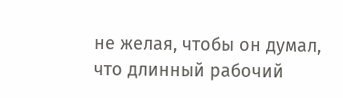не желая, чтобы он думал, что длинный рабочий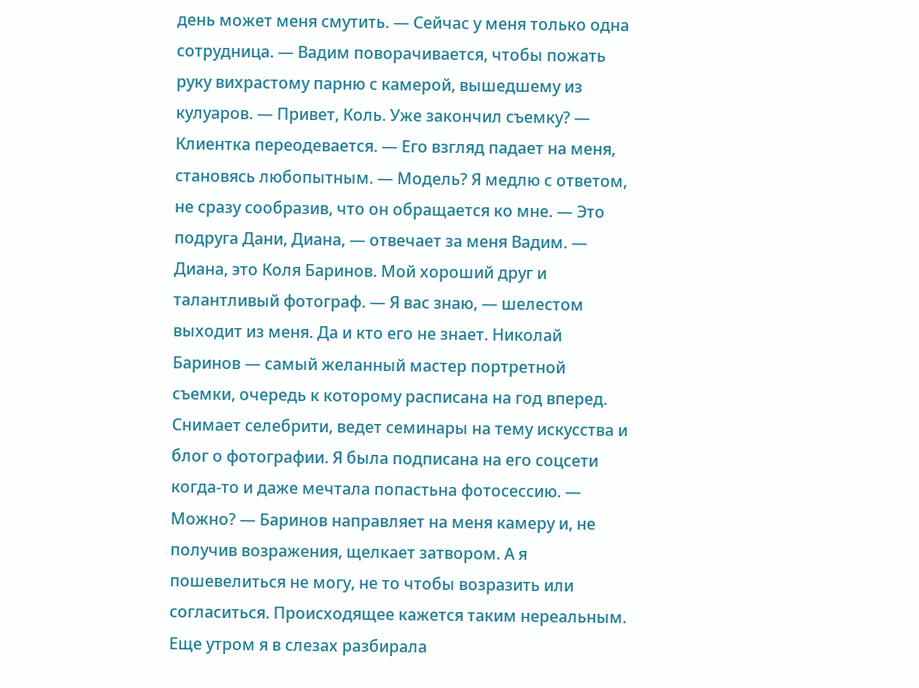день может меня смутить. — Сейчас у меня только одна сотрудница. — Вадим поворачивается, чтобы пожать руку вихрастому парню с камерой, вышедшему из кулуаров. — Привет, Коль. Уже закончил съемку? — Клиентка переодевается. — Его взгляд падает на меня, становясь любопытным. — Модель? Я медлю с ответом, не сразу сообразив, что он обращается ко мне. — Это подруга Дани, Диана, — отвечает за меня Вадим. — Диана, это Коля Баринов. Мой хороший друг и талантливый фотограф. — Я вас знаю, — шелестом выходит из меня. Да и кто его не знает. Николай Баринов — самый желанный мастер портретной съемки, очередь к которому расписана на год вперед. Снимает селебрити, ведет семинары на тему искусства и блог о фотографии. Я была подписана на его соцсети когда-то и даже мечтала попастьна фотосессию. — Можно? — Баринов направляет на меня камеру и, не получив возражения, щелкает затвором. А я пошевелиться не могу, не то чтобы возразить или согласиться. Происходящее кажется таким нереальным. Еще утром я в слезах разбирала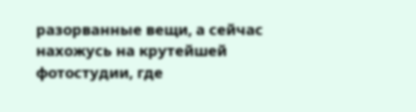разорванные вещи, а сейчас нахожусь на крутейшей фотостудии, где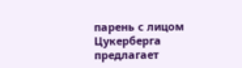парень с лицом Цукерберга предлагает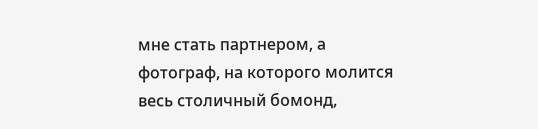мне стать партнером, а фотограф, на которого молится весь столичный бомонд,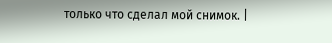только что сделал мой снимок. |